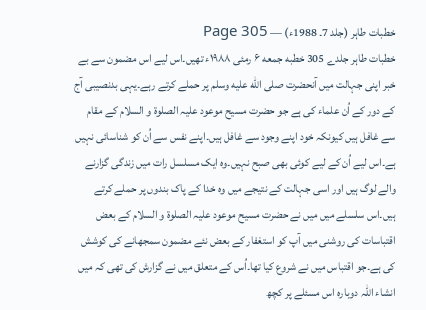خطبات طاہر (جلد 7۔ 1988ء) — Page 305
خطبات طاہر جلدے 305 خطبه جمعه ۶ رمئی ۱۹۸۸ء تھیں۔اس لیے اس مضمون سے بے خبر اپنی جہالت میں آنحضرت صلى الله عليه وسلم پر حملے کرتے رہے۔یہی بدنصیبی آج کے دور کے اُن علماء کی ہے جو حضرت مسیح موعود علیہ الصلوۃ و السلام کے مقام سے غافل ہیں کیونکہ خود اپنے وجود سے غافل ہیں۔اپنے نفس سے اُن کو شناسائی نہیں ہے۔اس لیے اُن کے لیے کوئی بھی صبح نہیں۔وہ ایک مسلسل رات میں زندگی گزارنے والے لوگ ہیں اور اسی جہالت کے نتیجے میں وہ خدا کے پاک بندوں پر حملے کرتے ہیں۔اس سلسلے میں میں نے حضرت مسیح موعود علیہ الصلوۃ و السلام کے بعض اقتباسات کی روشنی میں آپ کو استغفار کے بعض نئے مضمون سمجھانے کی کوشش کی ہے۔جو اقتباس میں نے شروع کیا تھا۔اُس کے متعلق میں نے گزارش کی تھی کہ میں انشاء اللہ دوبارہ اس مسئلے پر کچھ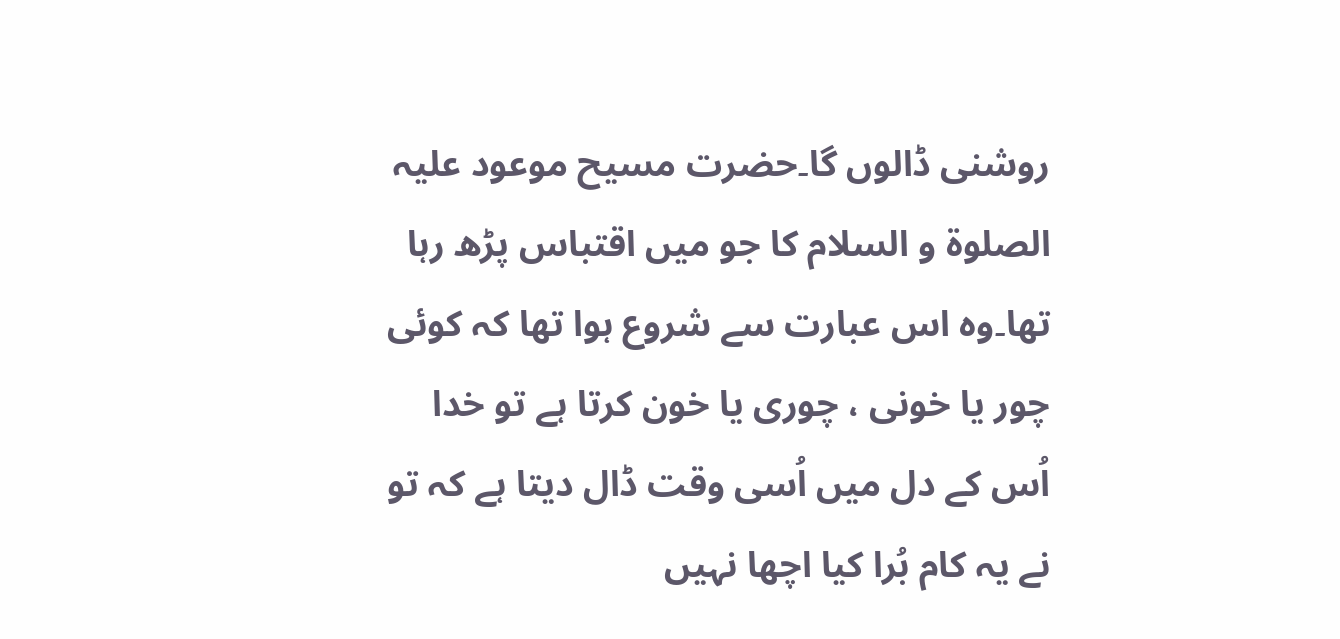روشنی ڈالوں گا۔حضرت مسیح موعود علیہ الصلوۃ و السلام کا جو میں اقتباس پڑھ رہا تھا۔وہ اس عبارت سے شروع ہوا تھا کہ کوئی چور یا خونی ، چوری یا خون کرتا ہے تو خدا اُس کے دل میں اُسی وقت ڈال دیتا ہے کہ تو نے یہ کام بُرا کیا اچھا نہیں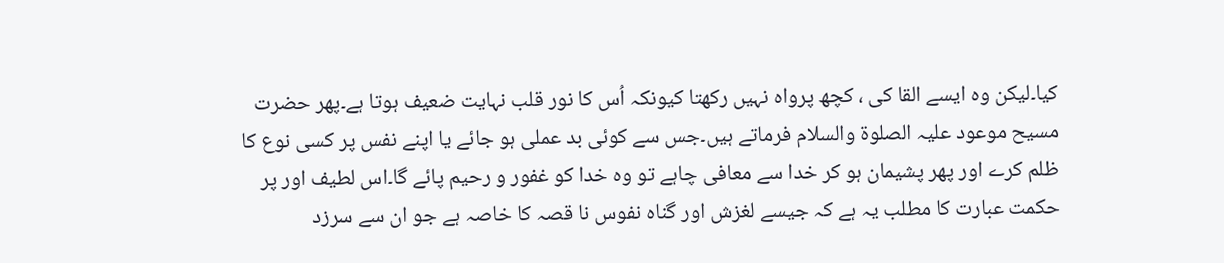کیا۔لیکن وہ ایسے القا کی ، کچھ پرواہ نہیں رکھتا کیونکہ اُس کا نور قلب نہایت ضعیف ہوتا ہے۔پھر حضرت مسیح موعود علیہ الصلوۃ والسلام فرماتے ہیں۔جس سے کوئی بد عملی ہو جائے یا اپنے نفس پر کسی نوع کا ظلم کرے اور پھر پشیمان ہو کر خدا سے معافی چاہے تو وہ خدا کو غفور و رحیم پائے گا۔اس لطیف اور پر حکمت عبارت کا مطلب یہ ہے کہ جیسے لغزش اور گناہ نفوس نا قصہ کا خاصہ ہے جو ان سے سرزد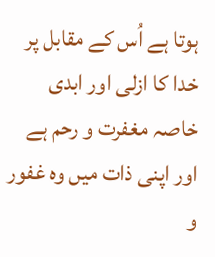ہوتا ہے اُس کے مقابل پر خدا کا ازلی اور ابدی خاصہ مغفرت و رحم ہے اور اپنی ذات میں وہ غفور و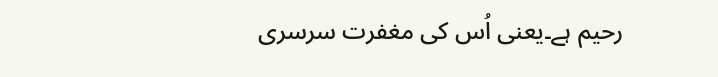رحیم ہے۔یعنی اُس کی مغفرت سرسری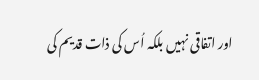اور اتفاقی نہیں بلکہ اُس کی ذات قدیم کی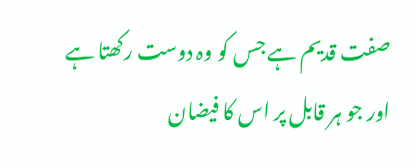صفت قدیم ہے جس کو وہ دوست رکھتا ہے اور جو ہر قابل پر اس کا فیضان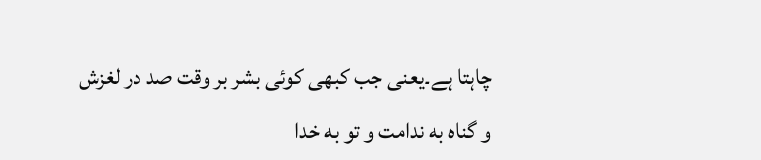چاہتا ہے۔یعنی جب کبھی کوئی بشر بر وقت صد در لغزش و گناه به ندامت و تو به خدا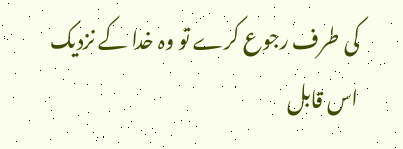کی طرف رجوع کرے تو وہ خدا کے نزدیک اس قابل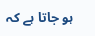ہو جاتا ہے کہ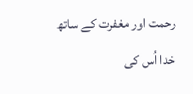رحمت اور مغفرت کے ساتھ خدا اُس کی